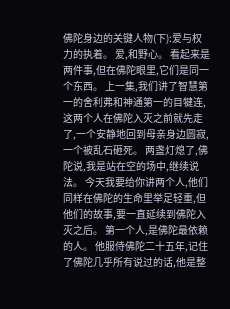佛陀身边的关键人物(下):爱与权力的执着。 爱,和野心。 看起来是两件事,但在佛陀眼里,它们是同一个东西。 上一集,我们讲了智慧第一的舍利弗和神通第一的目犍连,这两个人在佛陀入灭之前就先走了,一个安静地回到母亲身边圆寂,一个被乱石砸死。 两盏灯熄了,佛陀说,我是站在空的场中,继续说法。 今天我要给你讲两个人,他们同样在佛陀的生命里举足轻重,但他们的故事,要一直延续到佛陀入灭之后。 第一个人,是佛陀最依赖的人。 他服侍佛陀二十五年,记住了佛陀几乎所有说过的话,他是整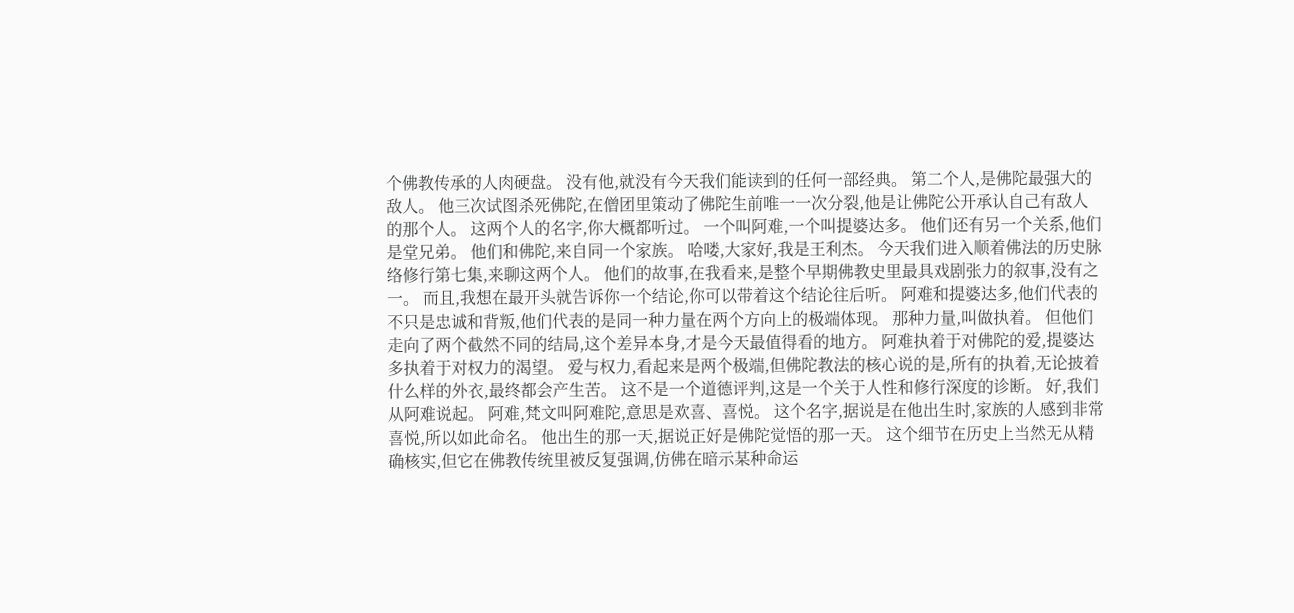个佛教传承的人肉硬盘。 没有他,就没有今天我们能读到的任何一部经典。 第二个人,是佛陀最强大的敌人。 他三次试图杀死佛陀,在僧团里策动了佛陀生前唯一一次分裂,他是让佛陀公开承认自己有敌人的那个人。 这两个人的名字,你大概都听过。 一个叫阿难,一个叫提婆达多。 他们还有另一个关系,他们是堂兄弟。 他们和佛陀,来自同一个家族。 哈喽,大家好,我是王利杰。 今天我们进入顺着佛法的历史脉络修行第七集,来聊这两个人。 他们的故事,在我看来,是整个早期佛教史里最具戏剧张力的叙事,没有之一。 而且,我想在最开头就告诉你一个结论,你可以带着这个结论往后听。 阿难和提婆达多,他们代表的不只是忠诚和背叛,他们代表的是同一种力量在两个方向上的极端体现。 那种力量,叫做执着。 但他们走向了两个截然不同的结局,这个差异本身,才是今天最值得看的地方。 阿难执着于对佛陀的爱,提婆达多执着于对权力的渴望。 爱与权力,看起来是两个极端,但佛陀教法的核心说的是,所有的执着,无论披着什么样的外衣,最终都会产生苦。 这不是一个道德评判,这是一个关于人性和修行深度的诊断。 好,我们从阿难说起。 阿难,梵文叫阿难陀,意思是欢喜、喜悦。 这个名字,据说是在他出生时,家族的人感到非常喜悦,所以如此命名。 他出生的那一天,据说正好是佛陀觉悟的那一天。 这个细节在历史上当然无从精确核实,但它在佛教传统里被反复强调,仿佛在暗示某种命运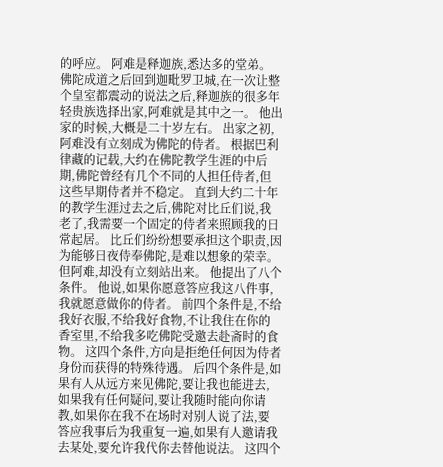的呼应。 阿难是释迦族,悉达多的堂弟。 佛陀成道之后回到迦毗罗卫城,在一次让整个皇室都震动的说法之后,释迦族的很多年轻贵族选择出家,阿难就是其中之一。 他出家的时候,大概是二十岁左右。 出家之初,阿难没有立刻成为佛陀的侍者。 根据巴利律藏的记载,大约在佛陀教学生涯的中后期,佛陀曾经有几个不同的人担任侍者,但这些早期侍者并不稳定。 直到大约二十年的教学生涯过去之后,佛陀对比丘们说,我老了,我需要一个固定的侍者来照顾我的日常起居。 比丘们纷纷想要承担这个职责,因为能够日夜侍奉佛陀,是难以想象的荣幸。 但阿难,却没有立刻站出来。 他提出了八个条件。 他说,如果你愿意答应我这八件事,我就愿意做你的侍者。 前四个条件是,不给我好衣服,不给我好食物,不让我住在你的香室里,不给我多吃佛陀受邀去赴斋时的食物。 这四个条件,方向是拒绝任何因为侍者身份而获得的特殊待遇。 后四个条件是,如果有人从远方来见佛陀,要让我也能进去,如果我有任何疑问,要让我随时能向你请教,如果你在我不在场时对别人说了法,要答应我事后为我重复一遍,如果有人邀请我去某处,要允许我代你去替他说法。 这四个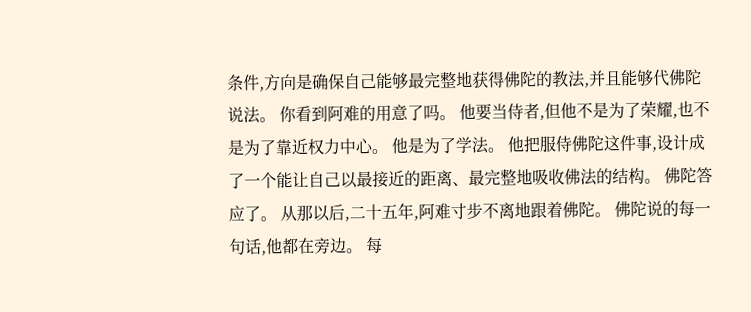条件,方向是确保自己能够最完整地获得佛陀的教法,并且能够代佛陀说法。 你看到阿难的用意了吗。 他要当侍者,但他不是为了荣耀,也不是为了靠近权力中心。 他是为了学法。 他把服侍佛陀这件事,设计成了一个能让自己以最接近的距离、最完整地吸收佛法的结构。 佛陀答应了。 从那以后,二十五年,阿难寸步不离地跟着佛陀。 佛陀说的每一句话,他都在旁边。 每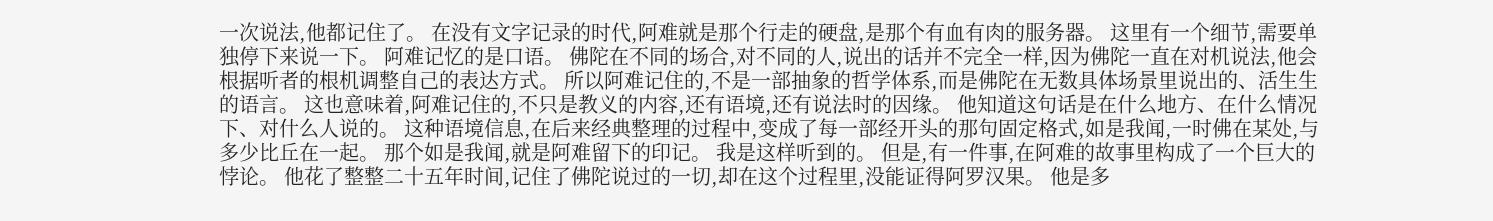一次说法,他都记住了。 在没有文字记录的时代,阿难就是那个行走的硬盘,是那个有血有肉的服务器。 这里有一个细节,需要单独停下来说一下。 阿难记忆的是口语。 佛陀在不同的场合,对不同的人,说出的话并不完全一样,因为佛陀一直在对机说法,他会根据听者的根机调整自己的表达方式。 所以阿难记住的,不是一部抽象的哲学体系,而是佛陀在无数具体场景里说出的、活生生的语言。 这也意味着,阿难记住的,不只是教义的内容,还有语境,还有说法时的因缘。 他知道这句话是在什么地方、在什么情况下、对什么人说的。 这种语境信息,在后来经典整理的过程中,变成了每一部经开头的那句固定格式,如是我闻,一时佛在某处,与多少比丘在一起。 那个如是我闻,就是阿难留下的印记。 我是这样听到的。 但是,有一件事,在阿难的故事里构成了一个巨大的悖论。 他花了整整二十五年时间,记住了佛陀说过的一切,却在这个过程里,没能证得阿罗汉果。 他是多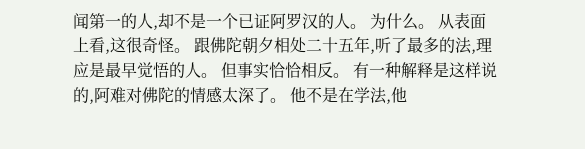闻第一的人,却不是一个已证阿罗汉的人。 为什么。 从表面上看,这很奇怪。 跟佛陀朝夕相处二十五年,听了最多的法,理应是最早觉悟的人。 但事实恰恰相反。 有一种解释是这样说的,阿难对佛陀的情感太深了。 他不是在学法,他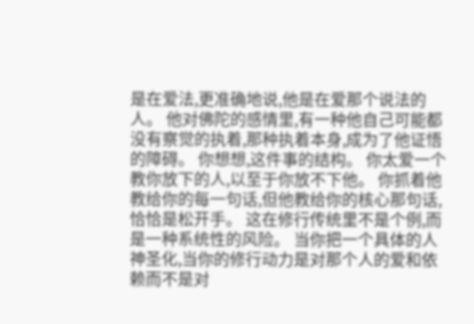是在爱法,更准确地说,他是在爱那个说法的人。 他对佛陀的感情里,有一种他自己可能都没有察觉的执着,那种执着本身,成为了他证悟的障碍。 你想想,这件事的结构。 你太爱一个教你放下的人,以至于你放不下他。 你抓着他教给你的每一句话,但他教给你的核心那句话,恰恰是松开手。 这在修行传统里不是个例,而是一种系统性的风险。 当你把一个具体的人神圣化,当你的修行动力是对那个人的爱和依赖而不是对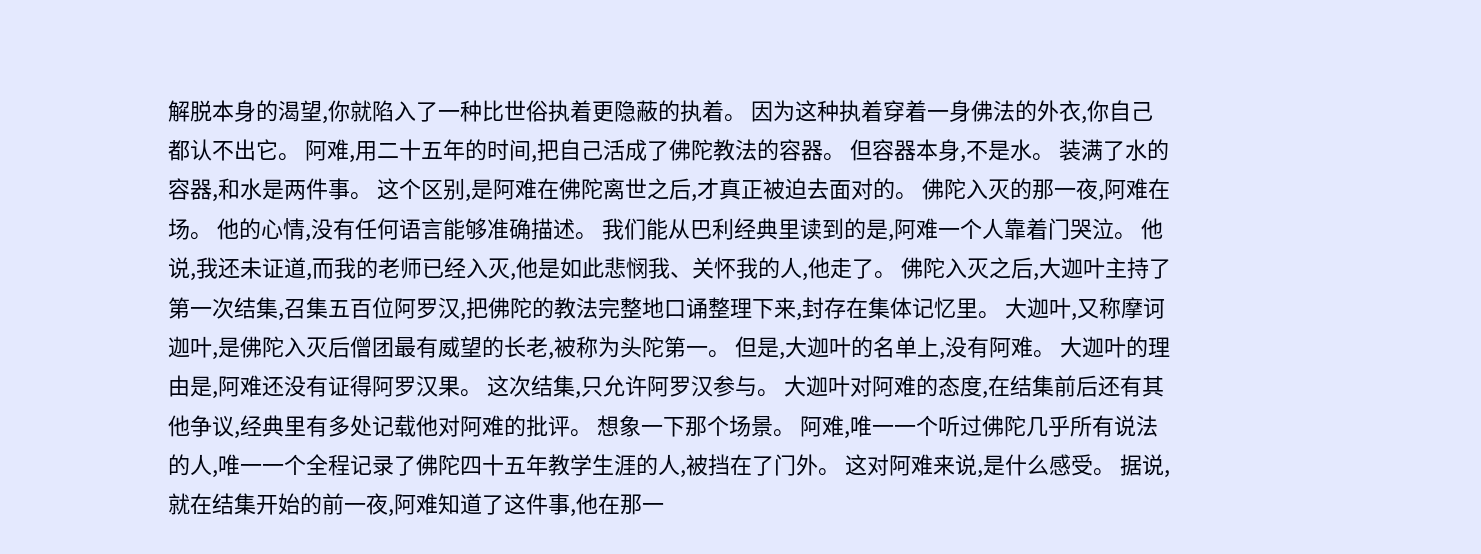解脱本身的渴望,你就陷入了一种比世俗执着更隐蔽的执着。 因为这种执着穿着一身佛法的外衣,你自己都认不出它。 阿难,用二十五年的时间,把自己活成了佛陀教法的容器。 但容器本身,不是水。 装满了水的容器,和水是两件事。 这个区别,是阿难在佛陀离世之后,才真正被迫去面对的。 佛陀入灭的那一夜,阿难在场。 他的心情,没有任何语言能够准确描述。 我们能从巴利经典里读到的是,阿难一个人靠着门哭泣。 他说,我还未证道,而我的老师已经入灭,他是如此悲悯我、关怀我的人,他走了。 佛陀入灭之后,大迦叶主持了第一次结集,召集五百位阿罗汉,把佛陀的教法完整地口诵整理下来,封存在集体记忆里。 大迦叶,又称摩诃迦叶,是佛陀入灭后僧团最有威望的长老,被称为头陀第一。 但是,大迦叶的名单上,没有阿难。 大迦叶的理由是,阿难还没有证得阿罗汉果。 这次结集,只允许阿罗汉参与。 大迦叶对阿难的态度,在结集前后还有其他争议,经典里有多处记载他对阿难的批评。 想象一下那个场景。 阿难,唯一一个听过佛陀几乎所有说法的人,唯一一个全程记录了佛陀四十五年教学生涯的人,被挡在了门外。 这对阿难来说,是什么感受。 据说,就在结集开始的前一夜,阿难知道了这件事,他在那一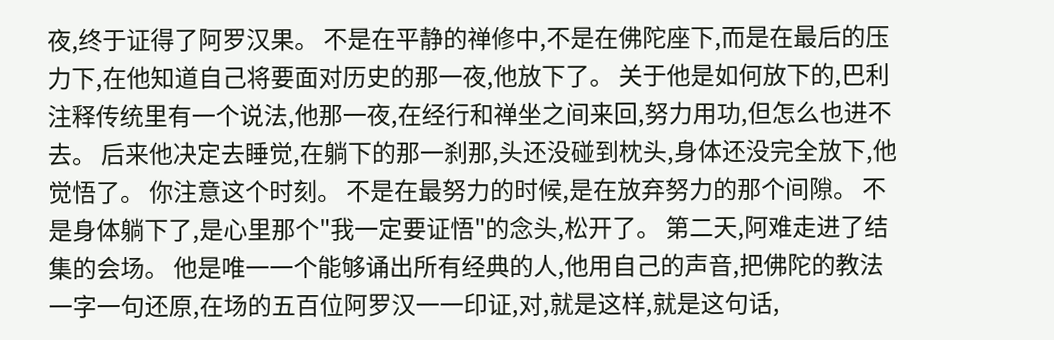夜,终于证得了阿罗汉果。 不是在平静的禅修中,不是在佛陀座下,而是在最后的压力下,在他知道自己将要面对历史的那一夜,他放下了。 关于他是如何放下的,巴利注释传统里有一个说法,他那一夜,在经行和禅坐之间来回,努力用功,但怎么也进不去。 后来他决定去睡觉,在躺下的那一刹那,头还没碰到枕头,身体还没完全放下,他觉悟了。 你注意这个时刻。 不是在最努力的时候,是在放弃努力的那个间隙。 不是身体躺下了,是心里那个"我一定要证悟"的念头,松开了。 第二天,阿难走进了结集的会场。 他是唯一一个能够诵出所有经典的人,他用自己的声音,把佛陀的教法一字一句还原,在场的五百位阿罗汉一一印证,对,就是这样,就是这句话,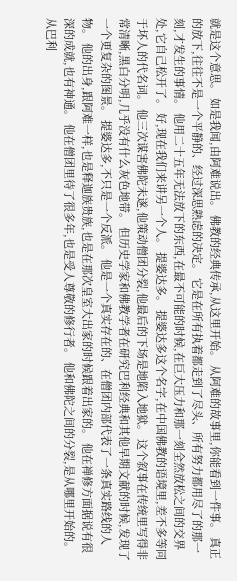就是这个意思。 如是我闻,由阿难说出。 佛教的经典传承,从这里开始。 从阿难的故事里,你能看到一件事。 真正的放下,往往不是一个平静的、经过深思熟虑的决定。 它是在所有执着都走到了尽头、所有努力都用尽了的那一刻,才发生的事情。 他用二十五年无法放下的东西,在最不可能的时候,在巨大压力和那一刻全然放松之间的交界处,它自己松开了。 好,现在我们来讲另一个人。 提婆达多。 提婆达多这个名字,在中国佛教的语境里,差不多等同于坏人的代名词。 他三次谋害佛陀未遂,他策动僧团分裂,他最后的下场是地陷入地狱。 这个叙事在传统里写得非常清晰,黑白分明,几乎没有什么灰色地带。 但历史学家和佛教学者在研究巴利经典和其他早期文献的时候,发现了一个更复杂的图景。 提婆达多,不只是一个反派。 他是一个真实存在的、在僧团内部代表了一条真实路线的人物。 他的出身,跟阿难一样,也是释迦族贵族,也是在那次皇室大出家的时候跟着出家的。 他在禅修方面据说有很深的成就,也有神通。 他在僧团里待了很多年,也是受人尊敬的修行者。 他和佛陀之间的分裂,是从哪里开始的。 从巴利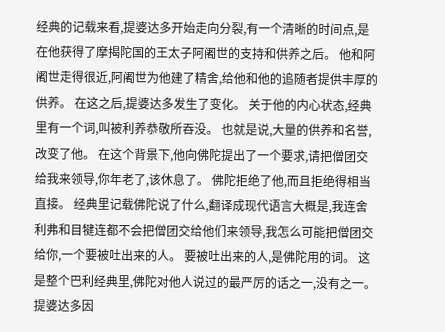经典的记载来看,提婆达多开始走向分裂,有一个清晰的时间点,是在他获得了摩揭陀国的王太子阿阇世的支持和供养之后。 他和阿阇世走得很近,阿阇世为他建了精舍,给他和他的追随者提供丰厚的供养。 在这之后,提婆达多发生了变化。 关于他的内心状态,经典里有一个词,叫被利养恭敬所吞没。 也就是说,大量的供养和名誉,改变了他。 在这个背景下,他向佛陀提出了一个要求,请把僧团交给我来领导,你年老了,该休息了。 佛陀拒绝了他,而且拒绝得相当直接。 经典里记载佛陀说了什么,翻译成现代语言大概是,我连舍利弗和目犍连都不会把僧团交给他们来领导,我怎么可能把僧团交给你,一个要被吐出来的人。 要被吐出来的人,是佛陀用的词。 这是整个巴利经典里,佛陀对他人说过的最严厉的话之一,没有之一。 提婆达多因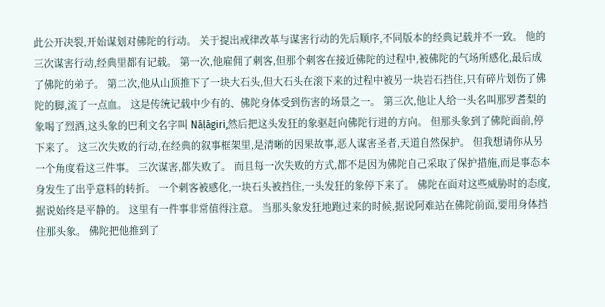此公开决裂,开始谋划对佛陀的行动。 关于提出戒律改革与谋害行动的先后顺序,不同版本的经典记载并不一致。 他的三次谋害行动,经典里都有记载。 第一次,他雇佣了刺客,但那个刺客在接近佛陀的过程中,被佛陀的气场所感化,最后成了佛陀的弟子。 第二次,他从山顶推下了一块大石头,但大石头在滚下来的过程中被另一块岩石挡住,只有碎片划伤了佛陀的脚,流了一点血。 这是传统记载中少有的、佛陀身体受到伤害的场景之一。 第三次,他让人给一头名叫那罗耆梨的象喝了烈酒,这头象的巴利文名字叫 Nāḷāgiri,然后把这头发狂的象驱赶向佛陀行进的方向。 但那头象到了佛陀面前,停下来了。 这三次失败的行动,在经典的叙事框架里,是清晰的因果故事,恶人谋害圣者,天道自然保护。 但我想请你从另一个角度看这三件事。 三次谋害,都失败了。 而且每一次失败的方式,都不是因为佛陀自己采取了保护措施,而是事态本身发生了出乎意料的转折。 一个刺客被感化,一块石头被挡住,一头发狂的象停下来了。 佛陀在面对这些威胁时的态度,据说始终是平静的。 这里有一件事非常值得注意。 当那头象发狂地跑过来的时候,据说阿难站在佛陀前面,要用身体挡住那头象。 佛陀把他推到了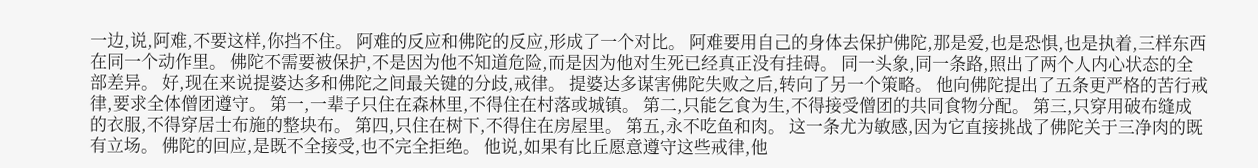一边,说,阿难,不要这样,你挡不住。 阿难的反应和佛陀的反应,形成了一个对比。 阿难要用自己的身体去保护佛陀,那是爱,也是恐惧,也是执着,三样东西在同一个动作里。 佛陀不需要被保护,不是因为他不知道危险,而是因为他对生死已经真正没有挂碍。 同一头象,同一条路,照出了两个人内心状态的全部差异。 好,现在来说提婆达多和佛陀之间最关键的分歧,戒律。 提婆达多谋害佛陀失败之后,转向了另一个策略。 他向佛陀提出了五条更严格的苦行戒律,要求全体僧团遵守。 第一,一辈子只住在森林里,不得住在村落或城镇。 第二,只能乞食为生,不得接受僧团的共同食物分配。 第三,只穿用破布缝成的衣服,不得穿居士布施的整块布。 第四,只住在树下,不得住在房屋里。 第五,永不吃鱼和肉。 这一条尤为敏感,因为它直接挑战了佛陀关于三净肉的既有立场。 佛陀的回应,是既不全接受,也不完全拒绝。 他说,如果有比丘愿意遵守这些戒律,他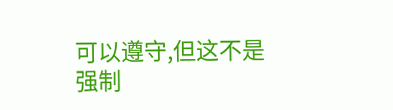可以遵守,但这不是强制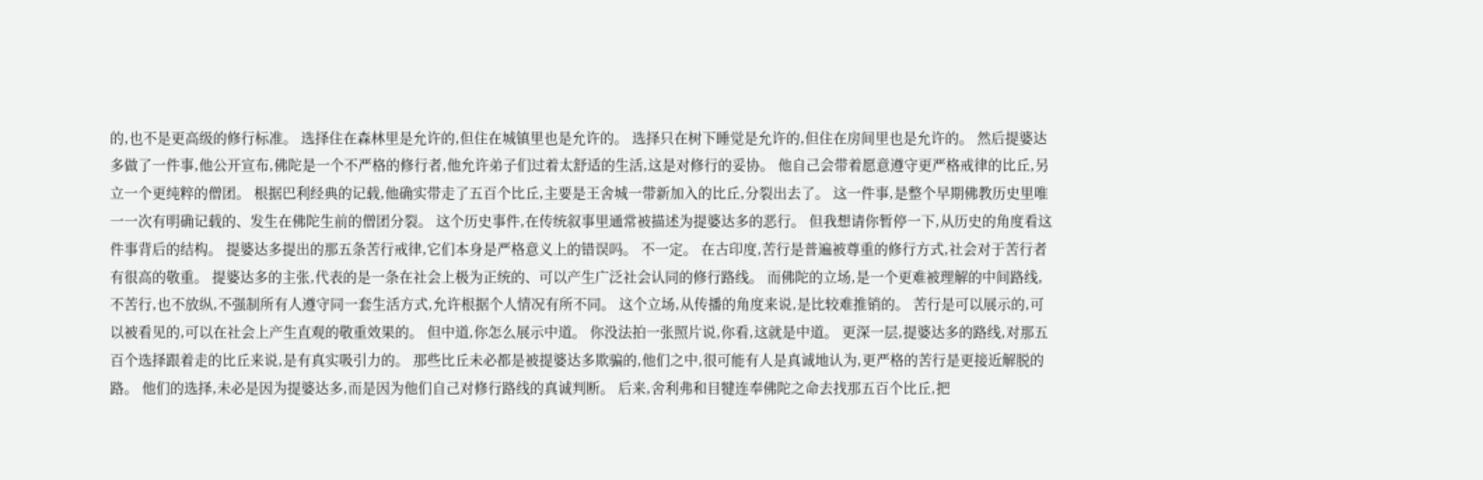的,也不是更高级的修行标准。 选择住在森林里是允许的,但住在城镇里也是允许的。 选择只在树下睡觉是允许的,但住在房间里也是允许的。 然后提婆达多做了一件事,他公开宣布,佛陀是一个不严格的修行者,他允许弟子们过着太舒适的生活,这是对修行的妥协。 他自己会带着愿意遵守更严格戒律的比丘,另立一个更纯粹的僧团。 根据巴利经典的记载,他确实带走了五百个比丘,主要是王舍城一带新加入的比丘,分裂出去了。 这一件事,是整个早期佛教历史里唯一一次有明确记载的、发生在佛陀生前的僧团分裂。 这个历史事件,在传统叙事里通常被描述为提婆达多的恶行。 但我想请你暂停一下,从历史的角度看这件事背后的结构。 提婆达多提出的那五条苦行戒律,它们本身是严格意义上的错误吗。 不一定。 在古印度,苦行是普遍被尊重的修行方式,社会对于苦行者有很高的敬重。 提婆达多的主张,代表的是一条在社会上极为正统的、可以产生广泛社会认同的修行路线。 而佛陀的立场,是一个更难被理解的中间路线,不苦行,也不放纵,不强制所有人遵守同一套生活方式,允许根据个人情况有所不同。 这个立场,从传播的角度来说,是比较难推销的。 苦行是可以展示的,可以被看见的,可以在社会上产生直观的敬重效果的。 但中道,你怎么展示中道。 你没法拍一张照片说,你看,这就是中道。 更深一层,提婆达多的路线,对那五百个选择跟着走的比丘来说,是有真实吸引力的。 那些比丘未必都是被提婆达多欺骗的,他们之中,很可能有人是真诚地认为,更严格的苦行是更接近解脱的路。 他们的选择,未必是因为提婆达多,而是因为他们自己对修行路线的真诚判断。 后来,舍利弗和目犍连奉佛陀之命去找那五百个比丘,把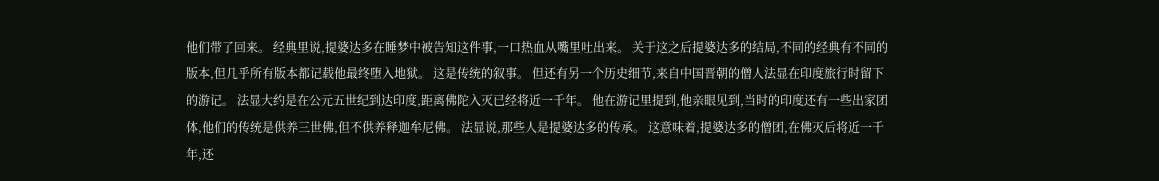他们带了回来。 经典里说,提婆达多在睡梦中被告知这件事,一口热血从嘴里吐出来。 关于这之后提婆达多的结局,不同的经典有不同的版本,但几乎所有版本都记载他最终堕入地狱。 这是传统的叙事。 但还有另一个历史细节,来自中国晋朝的僧人法显在印度旅行时留下的游记。 法显大约是在公元五世纪到达印度,距离佛陀入灭已经将近一千年。 他在游记里提到,他亲眼见到,当时的印度还有一些出家团体,他们的传统是供养三世佛,但不供养释迦牟尼佛。 法显说,那些人是提婆达多的传承。 这意味着,提婆达多的僧团,在佛灭后将近一千年,还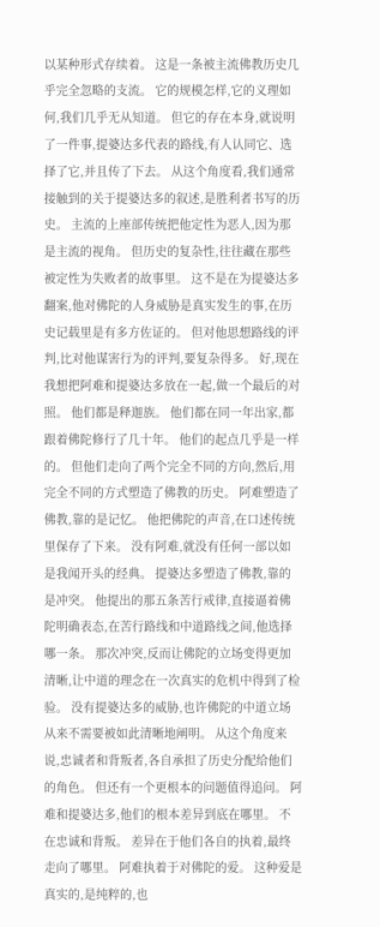以某种形式存续着。 这是一条被主流佛教历史几乎完全忽略的支流。 它的规模怎样,它的义理如何,我们几乎无从知道。 但它的存在本身,就说明了一件事,提婆达多代表的路线,有人认同它、选择了它,并且传了下去。 从这个角度看,我们通常接触到的关于提婆达多的叙述,是胜利者书写的历史。 主流的上座部传统把他定性为恶人,因为那是主流的视角。 但历史的复杂性,往往藏在那些被定性为失败者的故事里。 这不是在为提婆达多翻案,他对佛陀的人身威胁是真实发生的事,在历史记载里是有多方佐证的。 但对他思想路线的评判,比对他谋害行为的评判,要复杂得多。 好,现在我想把阿难和提婆达多放在一起,做一个最后的对照。 他们都是释迦族。 他们都在同一年出家,都跟着佛陀修行了几十年。 他们的起点几乎是一样的。 但他们走向了两个完全不同的方向,然后,用完全不同的方式塑造了佛教的历史。 阿难塑造了佛教,靠的是记忆。 他把佛陀的声音,在口述传统里保存了下来。 没有阿难,就没有任何一部以如是我闻开头的经典。 提婆达多塑造了佛教,靠的是冲突。 他提出的那五条苦行戒律,直接逼着佛陀明确表态,在苦行路线和中道路线之间,他选择哪一条。 那次冲突,反而让佛陀的立场变得更加清晰,让中道的理念在一次真实的危机中得到了检验。 没有提婆达多的威胁,也许佛陀的中道立场从来不需要被如此清晰地阐明。 从这个角度来说,忠诚者和背叛者,各自承担了历史分配给他们的角色。 但还有一个更根本的问题值得追问。 阿难和提婆达多,他们的根本差异到底在哪里。 不在忠诚和背叛。 差异在于他们各自的执着,最终走向了哪里。 阿难执着于对佛陀的爱。 这种爱是真实的,是纯粹的,也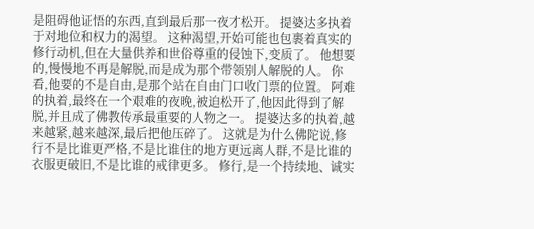是阻碍他证悟的东西,直到最后那一夜才松开。 提婆达多执着于对地位和权力的渴望。 这种渴望,开始可能也包裹着真实的修行动机,但在大量供养和世俗尊重的侵蚀下,变质了。 他想要的,慢慢地不再是解脱,而是成为那个带领别人解脱的人。 你看,他要的不是自由,是那个站在自由门口收门票的位置。 阿难的执着,最终在一个艰难的夜晚,被迫松开了,他因此得到了解脱,并且成了佛教传承最重要的人物之一。 提婆达多的执着,越来越紧,越来越深,最后把他压碎了。 这就是为什么佛陀说,修行不是比谁更严格,不是比谁住的地方更远离人群,不是比谁的衣服更破旧,不是比谁的戒律更多。 修行,是一个持续地、诚实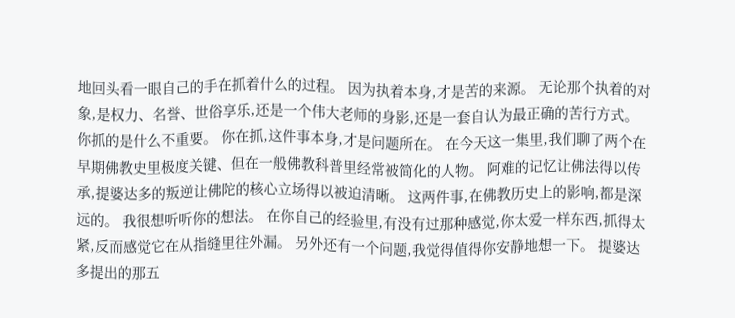地回头看一眼自己的手在抓着什么的过程。 因为执着本身,才是苦的来源。 无论那个执着的对象,是权力、名誉、世俗享乐,还是一个伟大老师的身影,还是一套自认为最正确的苦行方式。 你抓的是什么不重要。 你在抓,这件事本身,才是问题所在。 在今天这一集里,我们聊了两个在早期佛教史里极度关键、但在一般佛教科普里经常被简化的人物。 阿难的记忆让佛法得以传承,提婆达多的叛逆让佛陀的核心立场得以被迫清晰。 这两件事,在佛教历史上的影响,都是深远的。 我很想听听你的想法。 在你自己的经验里,有没有过那种感觉,你太爱一样东西,抓得太紧,反而感觉它在从指缝里往外漏。 另外还有一个问题,我觉得值得你安静地想一下。 提婆达多提出的那五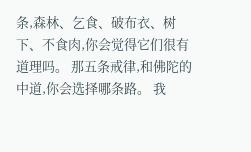条,森林、乞食、破布衣、树下、不食肉,你会觉得它们很有道理吗。 那五条戒律,和佛陀的中道,你会选择哪条路。 我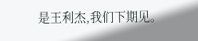是王利杰,我们下期见。